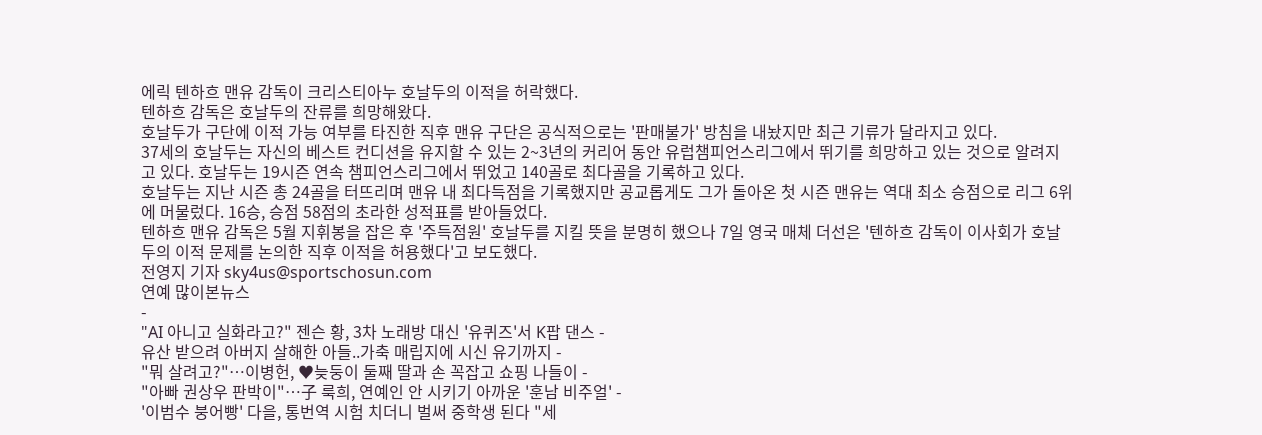에릭 텐하흐 맨유 감독이 크리스티아누 호날두의 이적을 허락했다.
텐하흐 감독은 호날두의 잔류를 희망해왔다.
호날두가 구단에 이적 가능 여부를 타진한 직후 맨유 구단은 공식적으로는 '판매불가' 방침을 내놨지만 최근 기류가 달라지고 있다.
37세의 호날두는 자신의 베스트 컨디션을 유지할 수 있는 2~3년의 커리어 동안 유럽챔피언스리그에서 뛰기를 희망하고 있는 것으로 알려지고 있다. 호날두는 19시즌 연속 챔피언스리그에서 뛰었고 140골로 최다골을 기록하고 있다.
호날두는 지난 시즌 총 24골을 터뜨리며 맨유 내 최다득점을 기록했지만 공교롭게도 그가 돌아온 첫 시즌 맨유는 역대 최소 승점으로 리그 6위에 머물렀다. 16승, 승점 58점의 초라한 성적표를 받아들었다.
텐하흐 맨유 감독은 5월 지휘봉을 잡은 후 '주득점원' 호날두를 지킬 뜻을 분명히 했으나 7일 영국 매체 더선은 '텐하흐 감독이 이사회가 호날두의 이적 문제를 논의한 직후 이적을 허용했다'고 보도했다.
전영지 기자 sky4us@sportschosun.com
연예 많이본뉴스
-
"AI 아니고 실화라고?" 젠슨 황, 3차 노래방 대신 '유퀴즈'서 K팝 댄스 -
유산 받으려 아버지 살해한 아들..가축 매립지에 시신 유기까지 -
"뭐 살려고?"…이병헌, ♥늦둥이 둘째 딸과 손 꼭잡고 쇼핑 나들이 -
"아빠 권상우 판박이"…子 룩희, 연예인 안 시키기 아까운 '훈남 비주얼' -
'이범수 붕어빵' 다을, 통번역 시험 치더니 벌써 중학생 된다 "세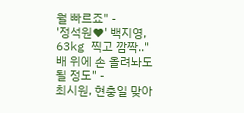월 빠르죠" -
'정석원♥' 백지영, 63kg 찍고 깜짝.."배 위에 손 올려놔도 될 정도" -
최시원, 현충일 맞아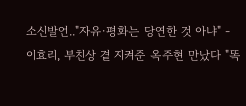소신발언.."자유·평화는 당연한 것 아냐" -
이효리, 부친상 곁 지켜준 옥주현 만났다 "똑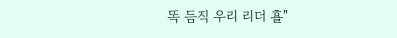똑 듬직 우리 리더 횰"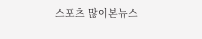스포츠 많이본뉴스